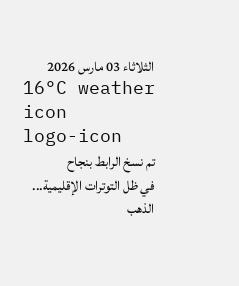الثلاثاء 03 مارس 2026
16°C weather icon
logo-icon
تم نسخ الرابط بنجاح
في ظل التوترات الإقليمية... الذهب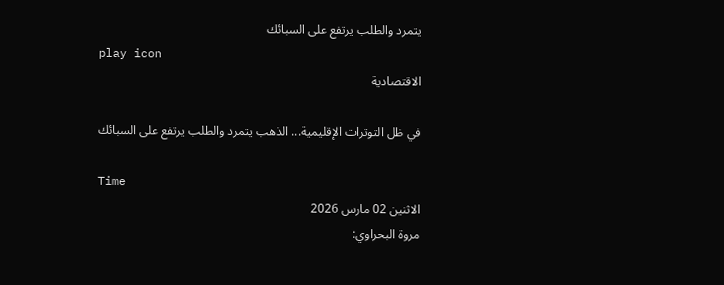يتمرد والطلب يرتفع على السبائك
play icon
الاقتصادية

في ظل التوترات الإقليمية... الذهب يتمرد والطلب يرتفع على السبائك

Time
الاثنين 02 مارس 2026
مروة البحراوي: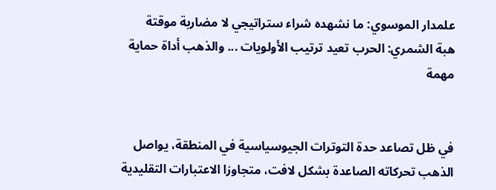علمدار الموسوي: ما نشهده شراء ستراتيجي لا مضاربة موقتة
هبة الشمري: الحرب تعيد ترتيب الأولويات ... والذهب أداة حماية مهمة


في ظل تصاعد حدة التوترات الجيوسياسية في المنطقة، يواصل الذهب تحركاته الصاعدة بشكل لافت، متجاوزا الاعتبارات التقليدية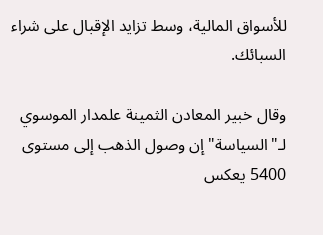للأسواق المالية، وسط تزايد الإقبال على شراء السبائك.

وقال خبير المعادن الثمينة علمدار الموسوي لـ"السياسة" إن وصول الذهب إلى مستوى 5400 يعكس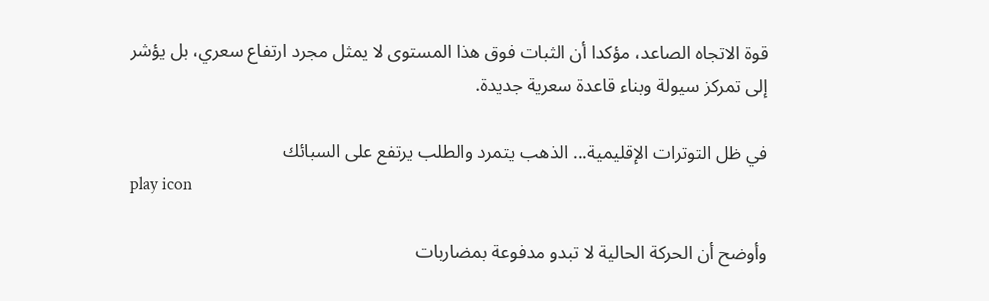قوة الاتجاه الصاعد، مؤكدا أن الثبات فوق هذا المستوى لا يمثل مجرد ارتفاع سعري، بل يؤشر إلى تمركز سيولة وبناء قاعدة سعرية جديدة.

في ظل التوترات الإقليمية... الذهب يتمرد والطلب يرتفع على السبائك
play icon

وأوضح أن الحركة الحالية لا تبدو مدفوعة بمضاربات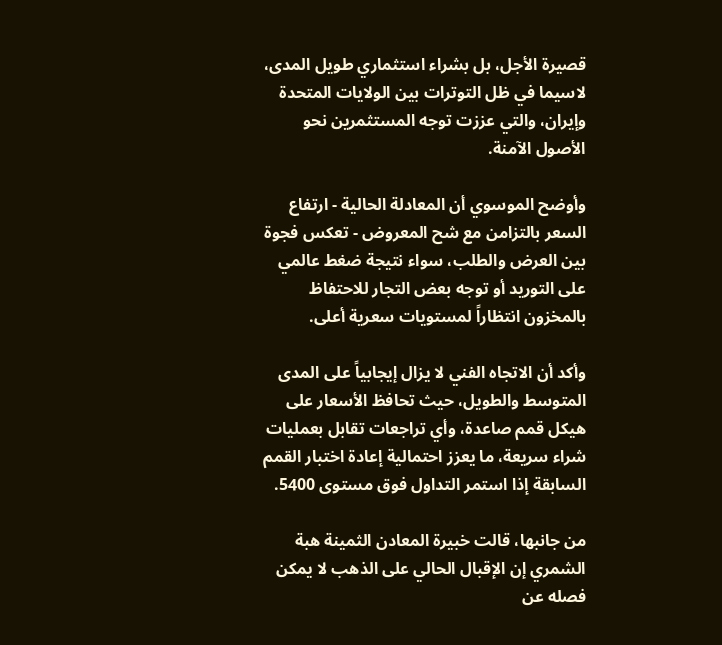قصيرة الأجل، بل بشراء استثماري طويل المدى، لاسيما في ظل التوترات بين الولايات المتحدة وإيران، والتي عززت توجه المستثمرين نحو الأصول الآمنة.

وأوضح الموسوي أن المعادلة الحالية - ارتفاع السعر بالتزامن مع شح المعروض - تعكس فجوة بين العرض والطلب، سواء نتيجة ضغط عالمي على التوريد أو توجه بعض التجار للاحتفاظ بالمخزون انتظاراً لمستويات سعرية أعلى.

وأكد أن الاتجاه الفني لا يزال إيجابياً على المدى المتوسط والطويل، حيث تحافظ الأسعار على هيكل قمم صاعدة، وأي تراجعات تقابل بعمليات شراء سريعة، ما يعزز احتمالية إعادة اختبار القمم السابقة إذا استمر التداول فوق مستوى 5400.

من جانبها، قالت خبيرة المعادن الثمينة هبة الشمري إن الإقبال الحالي على الذهب لا يمكن فصله عن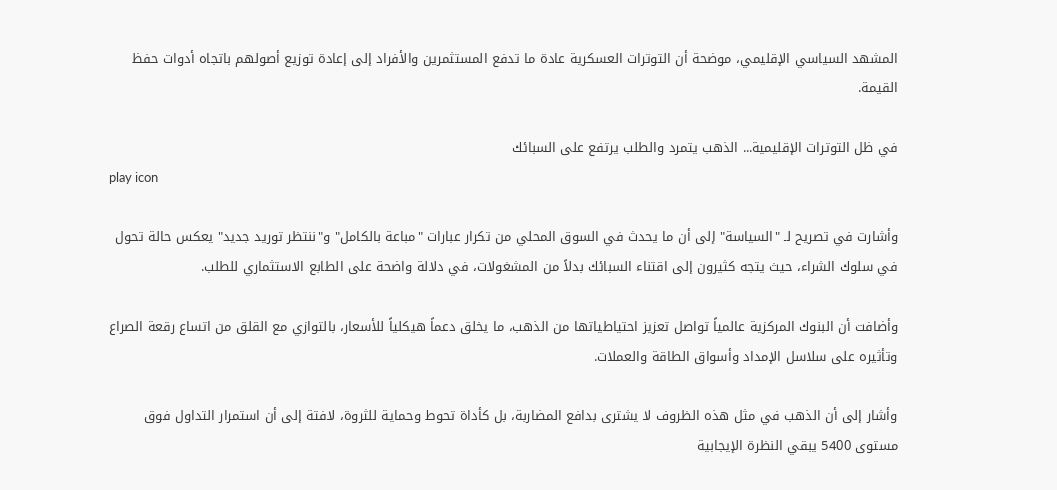المشهد السياسي الإقليمي، موضحة أن التوترات العسكرية عادة ما تدفع المستثمرين والأفراد إلى إعادة توزيع أصولهم باتجاه أدوات حفظ القيمة.

في ظل التوترات الإقليمية... الذهب يتمرد والطلب يرتفع على السبائك
play icon

وأشارت في تصريح لـ "السياسة" إلى أن ما يحدث في السوق المحلي من تكرار عبارات "مباعة بالكامل" و"ننتظر توريد جديد" يعكس حالة تحول في سلوك الشراء، حيث يتجه كثيرون إلى اقتناء السبائك بدلاً من المشغولات، في دلالة واضحة على الطابع الاستثماري للطلب.

وأضافت أن البنوك المركزية عالمياً تواصل تعزيز احتياطياتها من الذهب، ما يخلق دعماً هيكلياً للأسعار، بالتوازي مع القلق من اتساع رقعة الصراع وتأثيره على سلاسل الإمداد وأسواق الطاقة والعملات.

وأشار إلى أن الذهب في مثل هذه الظروف لا يشترى بدافع المضاربة، بل كأداة تحوط وحماية للثروة، لافتة إلى أن استمرار التداول فوق مستوى 5400 يبقي النظرة الإيجابية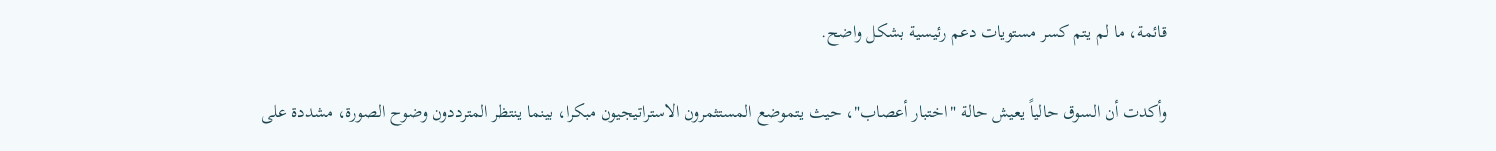قائمة، ما لم يتم كسر مستويات دعم رئيسية بشكل واضح.

وأكدت أن السوق حالياً يعيش حالة "اختبار أعصاب"، حيث يتموضع المستثمرون الاستراتيجيون مبكرا، بينما ينتظر المترددون وضوح الصورة، مشددة على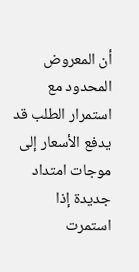أن المعروض المحدود مع استمرار الطلب قد يدفع الأسعار إلى موجات امتداد جديدة إذا استمرت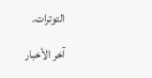التوترات.

آخر الأخبار